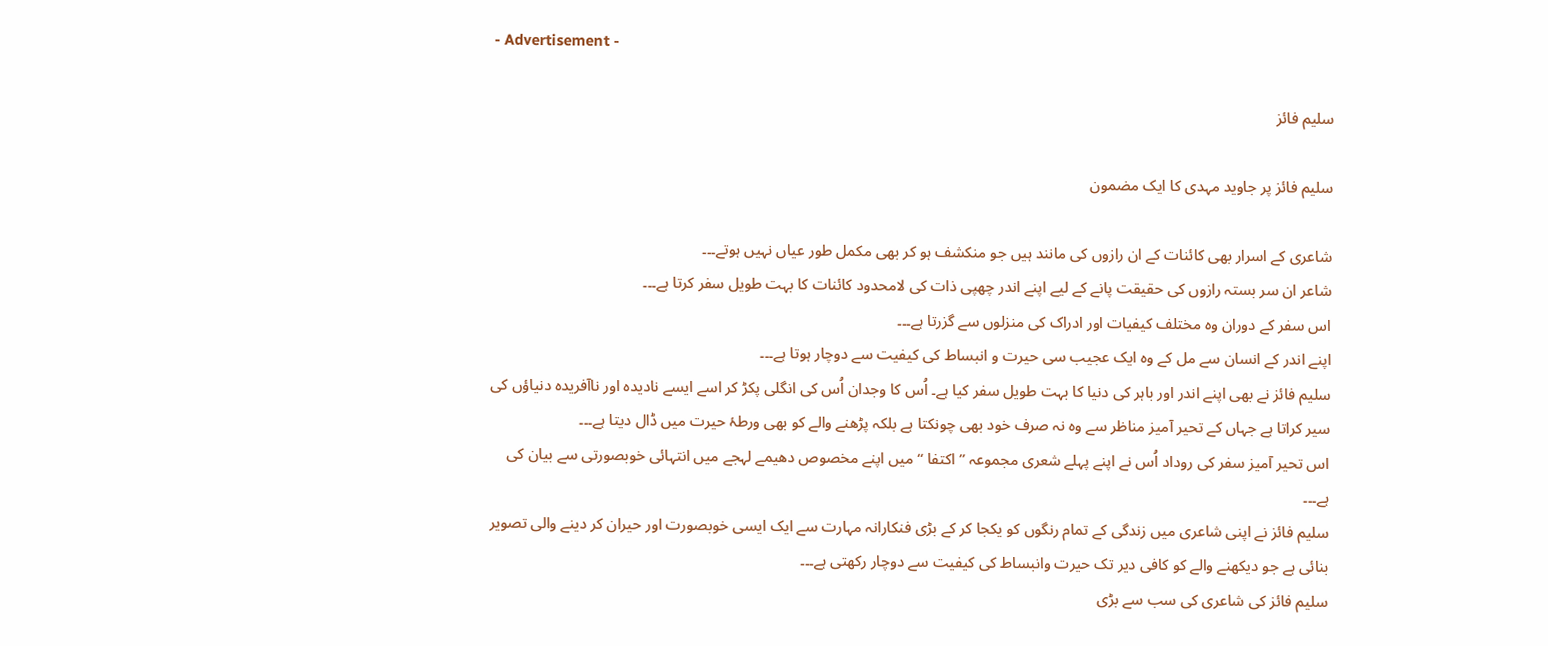- Advertisement -

سلیم فائز

سلیم فائز پر جاوید مہدی کا ایک مضمون

شاعری کے اسرار بھی کائنات کے ان رازوں کی مانند ہیں جو منکشف ہو کر بھی مکمل طور عیاں نہیں ہوتے۔۔۔
شاعر ان سر بستہ رازوں کی حقیقت پانے کے لیے اپنے اندر چھپی ذات کی لامحدود کائنات کا بہت طویل سفر کرتا ہے۔۔۔
اس سفر کے دوران وہ مختلف کیفیات اور ادراک کی منزلوں سے گزرتا ہے۔۔۔
اپنے اندر کے انسان سے مل کے وہ ایک عجیب سی حیرت و انبساط کی کیفیت سے دوچار ہوتا ہے۔۔۔
سلیم فائز نے بھی اپنے اندر اور باہر کی دنیا کا بہت طویل سفر کیا ہے۔ اُس کا وجدان اُس کی انگلی پکڑ کر اسے ایسے نادیدہ اور ناآفریدہ دنیاؤں کی سیر کراتا ہے جہاں کے تحیر آمیز مناظر سے وہ نہ صرف خود بھی چونکتا ہے بلکہ پڑھنے والے کو بھی ورطۂ حیرت میں ڈال دیتا ہے۔۔۔
اس تحیر آمیز سفر کی روداد اُس نے اپنے پہلے شعری مجموعہ ’’ اکتفا ‘‘ میں اپنے مخصوص دھیمے لہجے میں انتہائی خوبصورتی سے بیان کی ہے۔۔۔
سلیم فائز نے اپنی شاعری میں زندگی کے تمام رنگوں کو یکجا کر کے بڑی فنکارانہ مہارت سے ایک ایسی خوبصورت اور حیران کر دینے والی تصویر بنائی ہے جو دیکھنے والے کو کافی دیر تک حیرت وانبساط کی کیفیت سے دوچار رکھتی ہے۔۔۔
سلیم فائز کی شاعری کی سب سے بڑی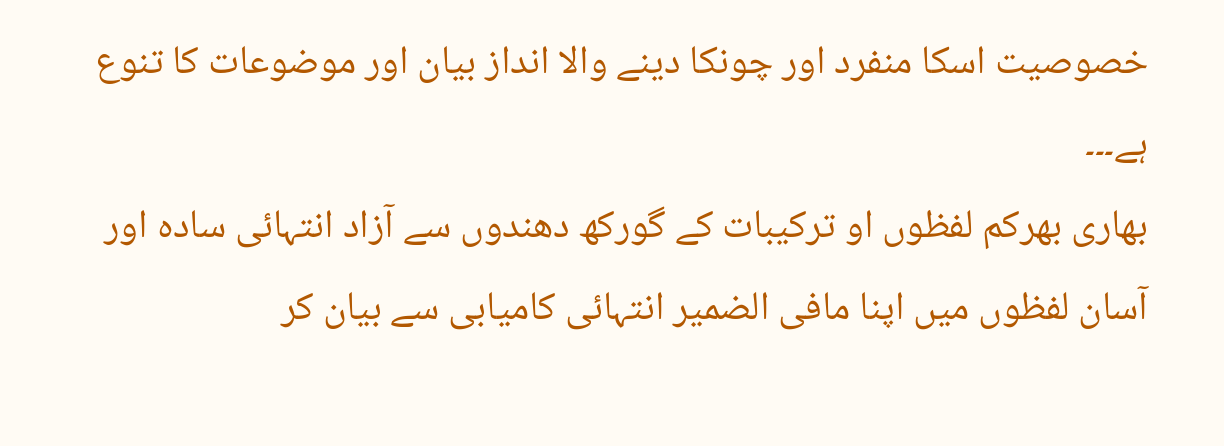خصوصیت اسکا منفرد اور چونکا دینے والا انداز بیان اور موضوعات کا تنوع ہے۔۔۔
بھاری بھرکم لفظوں او ترکیبات کے گورکھ دھندوں سے آزاد انتہائی سادہ اور آسان لفظوں میں اپنا مافی الضمیر انتہائی کامیابی سے بیان کر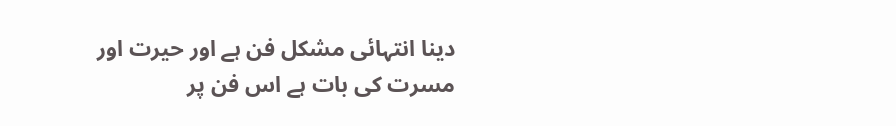دینا انتہائی مشکل فن ہے اور حیرت اور مسرت کی بات ہے اس فن پر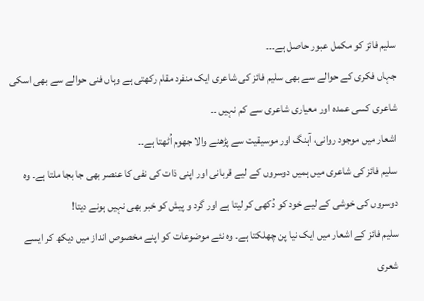سلیم فائز کو مکمل عبور حاصل ہے۔۔۔
جہاں فکری کے حوالے سے بھی سلیم فائز کی شاعری ایک منفرد مقام رکھتی ہے وہاں فنی حوالے سے بھی اسکی شاعری کسی عمدہ اور معیاری شاعری سے کم نہیں ۔۔
اشعار میں موجود روانی، آہنگ اور موسیقیت سے پڑھنے والا جھوم اُٹھتا ہے۔۔
سلیم فائز کی شاعری میں ہمیں دوسروں کے لیے قربانی اور اپنی ذات کی نفی کا عنصر بھی جا بجا ملتا ہے۔ وہ دوسروں کی خوشی کے لیے خود کو دُکھی کر لیتا ہے اور گرد و پیش کو خبر بھی نہیں ہونے دیتا!
سلیم فائز کے اشعار میں ایک نیا پن چھلکتا ہے۔ وہ نئے موضوعات کو اپنے مخصوص انداز میں دیکھ کر ایسے شعری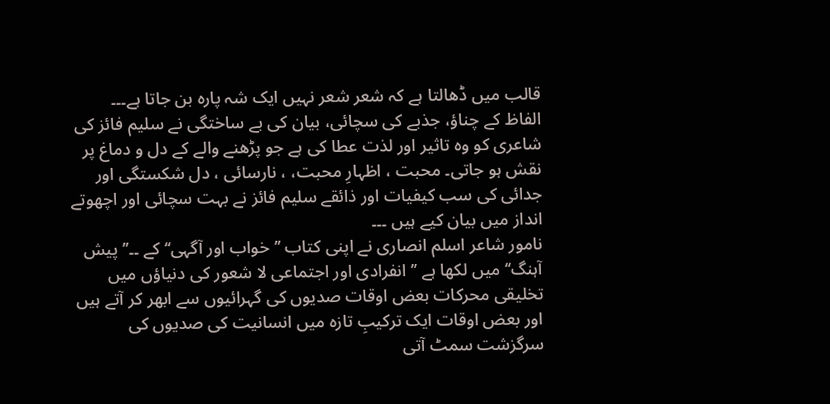قالب میں ڈھالتا ہے کہ شعر شعر نہیں ایک شہ پارہ بن جاتا ہے۔۔۔
الفاظ کے چناؤ، جذبے کی سچائی، بیان کی بے ساختگی نے سلیم فائز کی شاعری کو وہ تاثیر اور لذت عطا کی ہے جو پڑھنے والے کے دل و دماغ پر نقش ہو جاتی۔ محبت ، اظہارِ محبت، ، نارسائی ، دل شکستگی اور جدائی کی سب کیفیات اور ذائقے سلیم فائز نے بہت سچائی اور اچھوتے انداز میں بیان کیے ہیں ۔۔۔
نامور شاعر اسلم انصاری نے اپنی کتاب ’’خواب اور آگہی‘‘ کے ۔۔’’ پیش آہنگ‘‘ میں لکھا ہے ’’انفرادی اور اجتماعی لا شعور کی دنیاؤں میں تخلیقی محرکات بعض اوقات صدیوں کی گہرائیوں سے ابھر کر آتے ہیں اور بعض اوقات ایک ترکیبِ تازہ میں انسانیت کی صدیوں کی سرگزشت سمٹ آتی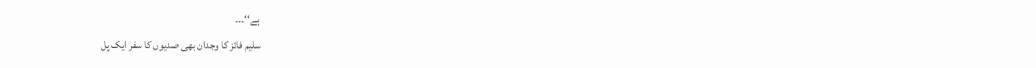ہے‘‘۔۔۔
سلیم فائز کا وجدان بھی صدیوں کا سفر ایک پل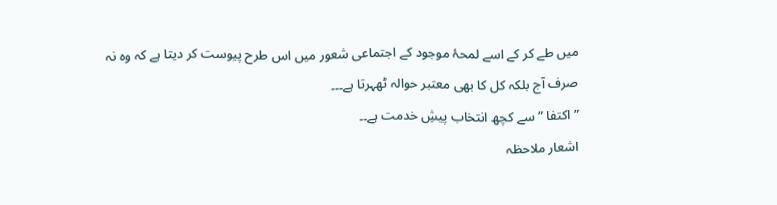میں طے کر کے اسے لمحۂ موجود کے اجتماعی شعور میں اس طرح پیوست کر دیتا ہے کہ وہ نہ صرف آج بلکہ کل کا بھی معتبر حوالہ ٹھہرتا ہے۔۔۔
” اکتفا ” سے کچھ انتخاب پیشِ خدمت ہے۔۔
اشعار ملاحظہ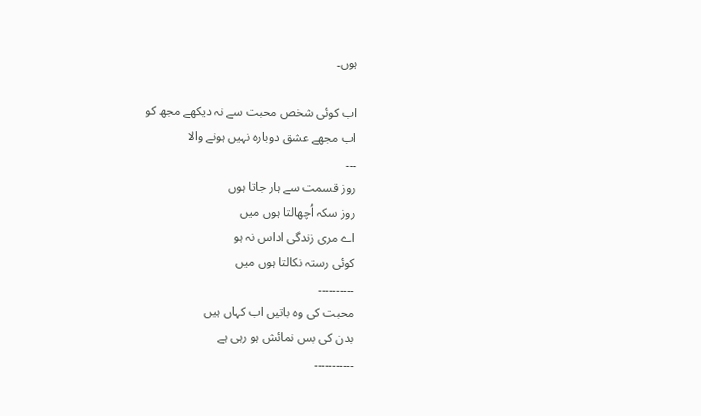ہوں۔

اب کوئی شخص محبت سے نہ دیکھے مجھ کو
اب مجھے عشق دوبارہ نہیں ہونے والا
۔۔۔
روز قسمت سے ہار جاتا ہوں
روز سکہ اُچھالتا ہوں میں
اے مری زندگی اداس نہ ہو
کوئی رستہ نکالتا ہوں میں
۔۔۔۔۔۔۔۔۔۔
محبت کی وہ باتیں اب کہاں ہیں
بدن کی بس نمائش ہو رہی ہے
۔۔۔۔۔۔۔۔۔۔۔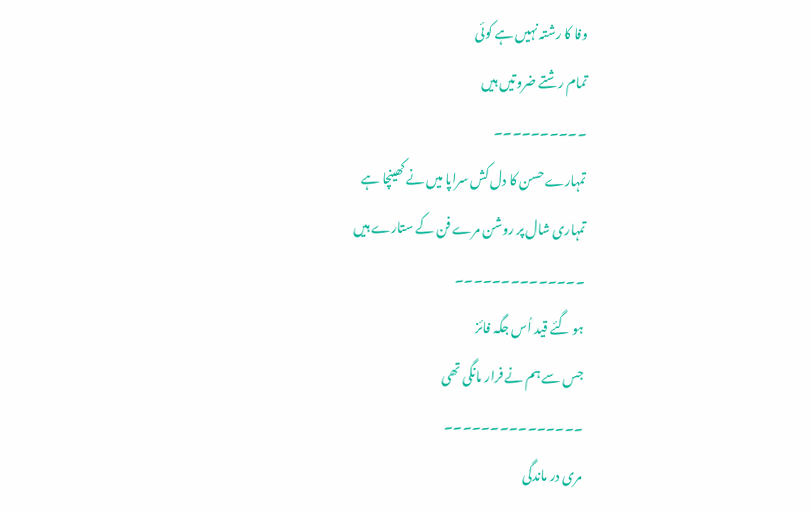وفا کا رشتہ نہیں ہے کوئی
تمام رشتے ضروتیں ہیں
۔۔۔۔۔۔۔۔۔۔
تمہارے حسن کا دل کش سراپا میں نے کھینچا ہے
تمہاری شال پر روشن مرے فن کے ستارے ہیں
۔۔۔۔۔۔۔۔۔۔۔۔۔۔
ہو گئے قید اُس جگہ فائز
جس سے ہم نے فرار مانگی تھی
۔۔۔۔۔۔۔۔۔۔۔۔۔۔۔
مری در ماندگی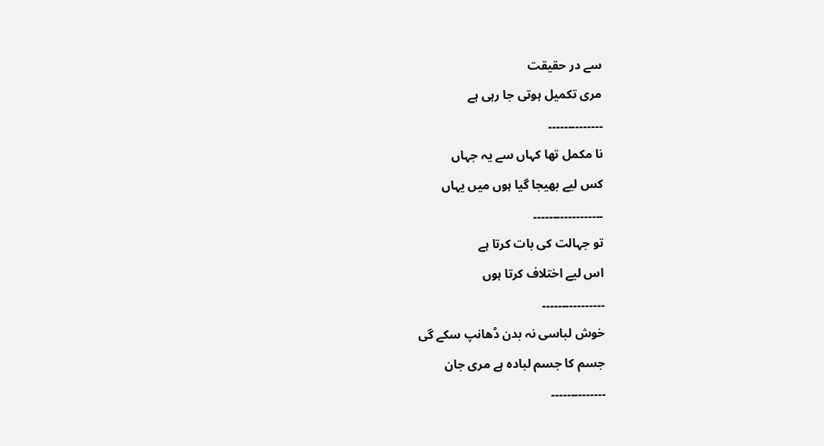سے در حقیقت
مری تکمیل ہوتی جا رہی ہے
۔۔۔۔۔۔۔۔۔۔۔۔۔۔
نا مکمل تھا کہاں سے یہ جہاں
کس لیے بھیجا گیا ہوں میں یہاں
۔۔۔۔۔۔۔۔۔۔۔۔۔۔۔۔۔۔
تو جہالت کی بات کرتا ہے
اس لیے اختلاف کرتا ہوں
۔۔۔۔۔۔۔۔۔۔۔۔۔۔۔۔
خوش لباسی نہ بدن ڈھانپ سکے گی
جسم کا جسم لبادہ ہے مری جان
۔۔۔۔۔۔۔۔۔۔۔۔۔۔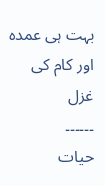بہت ہی عمدہ اور کام کی غزل
۔۔۔۔۔۔
حیات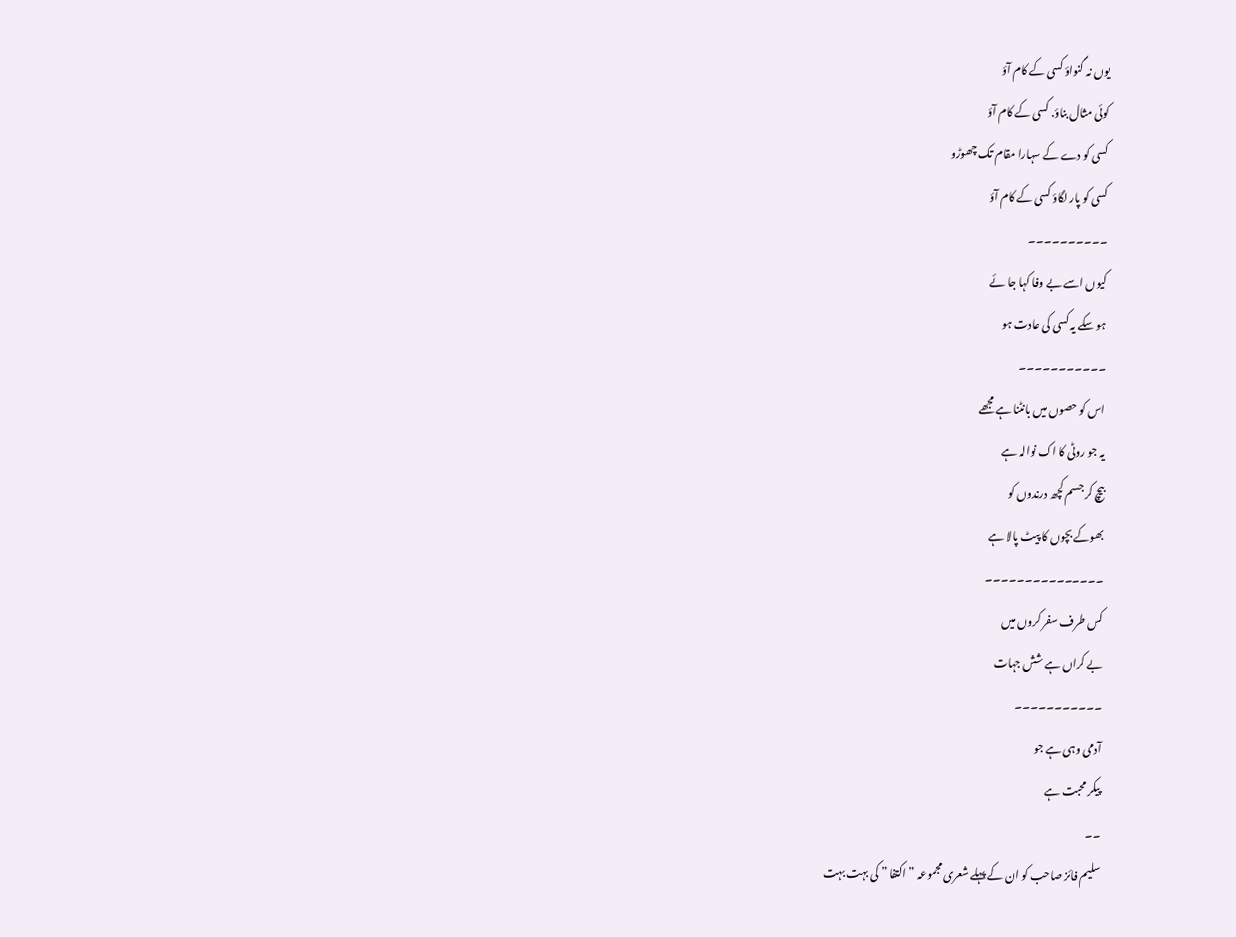یوں نہ گنواؤ کسی کے کام آؤ
کوئی مثال بناؤ. کسی کے کام آؤ
کسی کو دے کے سہارا مقام تک چھوڑو
کسی کو پار لگاؤ کسی کے کام آؤ
۔۔۔۔۔۔۔۔۔۔
کیوں اسے بے وفا کہا جا ئے
ہو سکے یہ کسی کی عادت ہو
۔۔۔۔۔۔۔۔۔۔۔
اس کو حصوں میں بانٹنا ہے مجھے
یہ جو روٹی کا اک نوالہ ہے
بیچ کر جسم کچھ درندوں کو
بھوکے بچوں کا پیٹ پالا ہے
۔۔۔۔۔۔۔۔۔۔۔۔۔۔۔
کس طرف سفر کروں میں
بے کراں ہے شش جہات
۔۔۔۔۔۔۔۔۔۔۔
آدمی وہی ہے جو
پیکر محبت ہے
۔۔
سلیم فائز صاحب کو ان کے پہلے شعری مجموعہ ” اکتفا ” کی بہت بہت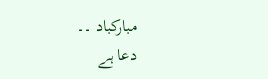مبارکباد ۔۔
دعا ہے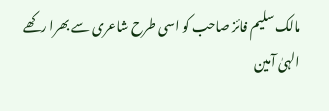مالک سلیم فائز صاحب کو اسی طرح شاعری سے بھرا رکھے
الہیٰ آمین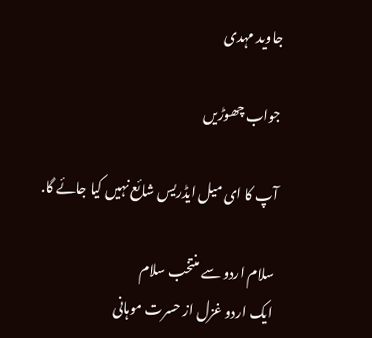جاوید مہدی

جواب چھوڑیں

آپ کا ای میل ایڈریس شائع نہیں کیا جائے گا.

سلام اردو سے منتخب سلام
ایک اردو غزل از حسرت موہانی